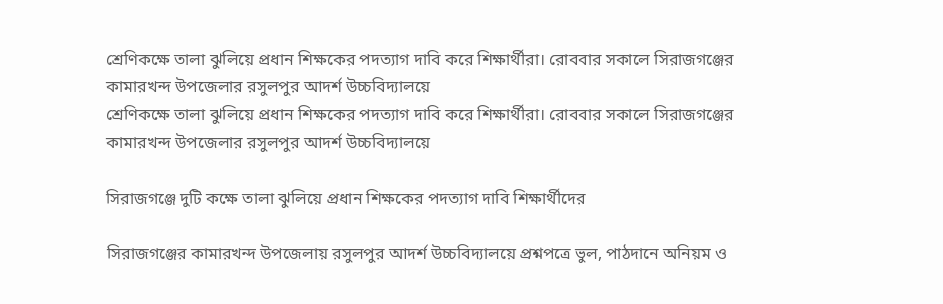শ্রেণিকক্ষে তালা ঝুলিয়ে প্রধান শিক্ষকের পদত্যাগ দাবি করে শিক্ষার্থীরা। রোববার সকালে সিরাজগঞ্জের কামারখন্দ উপজেলার রসুলপুর আদর্শ উচ্চবিদ্যালয়ে
শ্রেণিকক্ষে তালা ঝুলিয়ে প্রধান শিক্ষকের পদত্যাগ দাবি করে শিক্ষার্থীরা। রোববার সকালে সিরাজগঞ্জের কামারখন্দ উপজেলার রসুলপুর আদর্শ উচ্চবিদ্যালয়ে

সিরাজগঞ্জে দুটি কক্ষে তালা ঝুলিয়ে প্রধান শিক্ষকের পদত্যাগ দাবি শিক্ষার্থীদের

সিরাজগঞ্জের কামারখন্দ উপজেলায় রসুলপুর আদর্শ উচ্চবিদ্যালয়ে প্রশ্নপত্রে ভুল, পাঠদানে অনিয়ম ও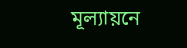মূল্যায়নে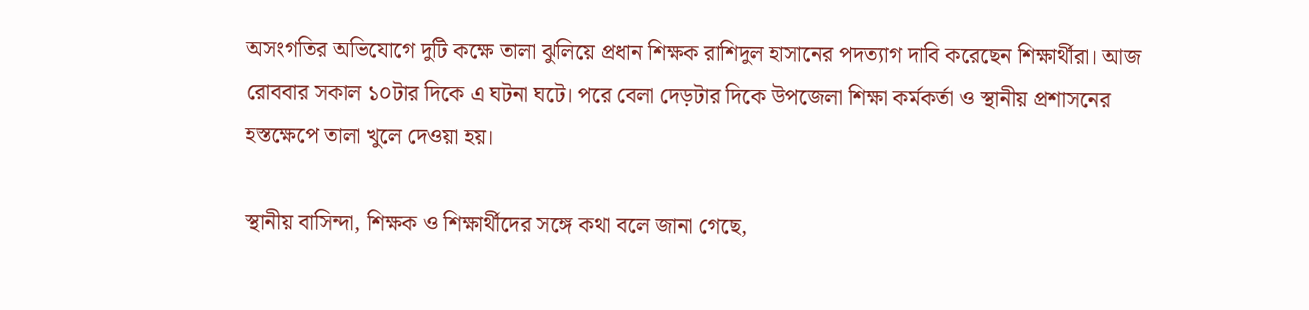অসংগতির অভিযোগে দুটি কক্ষে তালা ঝুলিয়ে প্রধান শিক্ষক রাশিদুল হাসানের পদত্যাগ দাবি করেছেন শিক্ষার্থীরা। আজ রোববার সকাল ১০টার দিকে এ ঘটনা ঘটে। পরে বেলা দেড়টার দিকে উপজেলা শিক্ষা কর্মকর্তা ও স্থানীয় প্রশাসনের হস্তক্ষেপে তালা খুলে দেওয়া হয়।

স্থানীয় বাসিন্দা, শিক্ষক ও শিক্ষার্থীদের সঙ্গে কথা বলে জানা গেছে,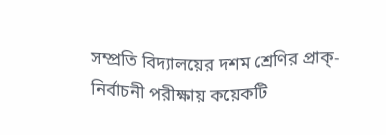সম্প্রতি বিদ্যালয়ের দশম শ্রেণির প্রাক্-নির্বাচনী পরীক্ষায় কয়েকটি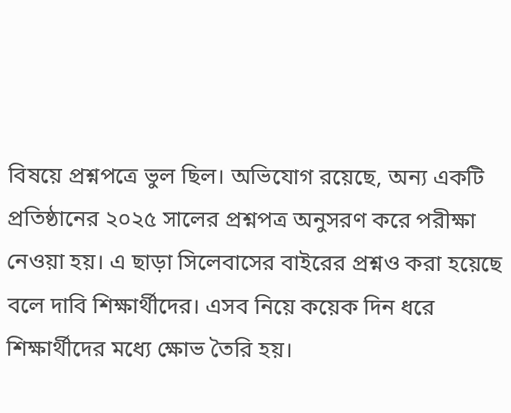বিষয়ে প্রশ্নপত্রে ভুল ছিল। অভিযোগ রয়েছে, অন্য একটি প্রতিষ্ঠানের ২০২৫ সালের প্রশ্নপত্র অনুসরণ করে পরীক্ষা নেওয়া হয়। এ ছাড়া সিলেবাসের বাইরের প্রশ্নও করা হয়েছে বলে দাবি শিক্ষার্থীদের। এসব নিয়ে কয়েক দিন ধরে শিক্ষার্থীদের মধ্যে ক্ষোভ তৈরি হয়।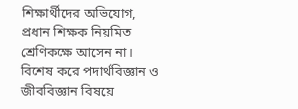শিক্ষার্থীদের অভিযোগ, প্রধান শিক্ষক নিয়মিত শ্রেণিকক্ষে আসেন না। বিশেষ করে পদার্থবিজ্ঞান ও জীববিজ্ঞান বিষয়ে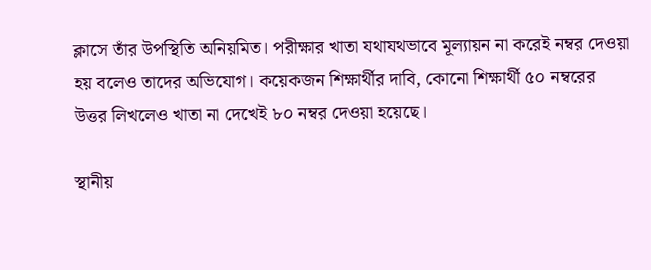ক্লাসে তাঁর উপস্থিতি অনিয়মিত। পরীক্ষার খাতা যথাযথভাবে মূল্যায়ন না করেই নম্বর দেওয়া হয় বলেও তাদের অভিযোগ। কয়েকজন শিক্ষার্থীর দাবি, কোনো শিক্ষার্থী ৫০ নম্বরের উত্তর লিখলেও খাতা না দেখেই ৮০ নম্বর দেওয়া হয়েছে।

স্থানীয়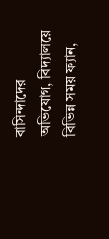বাসিন্দাদের অভিযোগ, বিদ্যালয়ে বিভিন্ন সময় ফ্যান,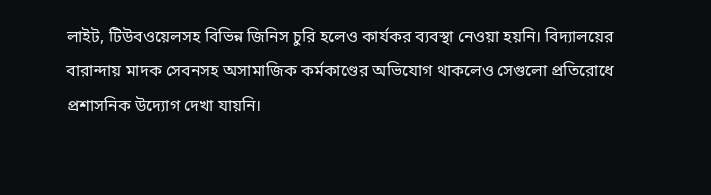লাইট, টিউবওয়েলসহ বিভিন্ন জিনিস চুরি হলেও কার্যকর ব্যবস্থা নেওয়া হয়নি। বিদ্যালয়ের বারান্দায় মাদক সেবনসহ অসামাজিক কর্মকাণ্ডের অভিযোগ থাকলেও সেগুলো প্রতিরোধে প্রশাসনিক উদ্যোগ দেখা যায়নি।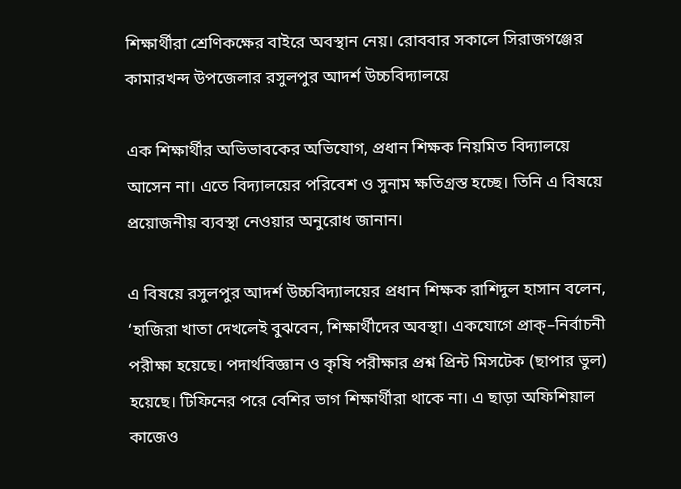শিক্ষার্থীরা শ্রেণিকক্ষের বাইরে অবস্থান নেয়। রোববার সকালে সিরাজগঞ্জের কামারখন্দ উপজেলার রসুলপুর আদর্শ উচ্চবিদ্যালয়ে

এক শিক্ষার্থীর অভিভাবকের অভিযোগ, প্রধান শিক্ষক নিয়মিত বিদ্যালয়ে আসেন না। এতে বিদ্যালয়ের পরিবেশ ও সুনাম ক্ষতিগ্রস্ত হচ্ছে। তিনি এ বিষয়ে প্রয়োজনীয় ব্যবস্থা নেওয়ার অনুরোধ জানান।

এ বিষয়ে রসুলপুর আদর্শ উচ্চবিদ্যালয়ের প্রধান শিক্ষক রাশিদুল হাসান বলেন, ‘হাজিরা খাতা দেখলেই বুঝবেন, শিক্ষার্থীদের অবস্থা। একযোগে প্রাক্‌–নির্বাচনী পরীক্ষা হয়েছে। পদার্থবিজ্ঞান ও কৃষি পরীক্ষার প্রশ্ন প্রিন্ট মিসটেক (ছাপার ভুল) হয়েছে। টিফিনের পরে বেশির ভাগ শিক্ষার্থীরা থাকে না। এ ছাড়া অফিশিয়াল কাজেও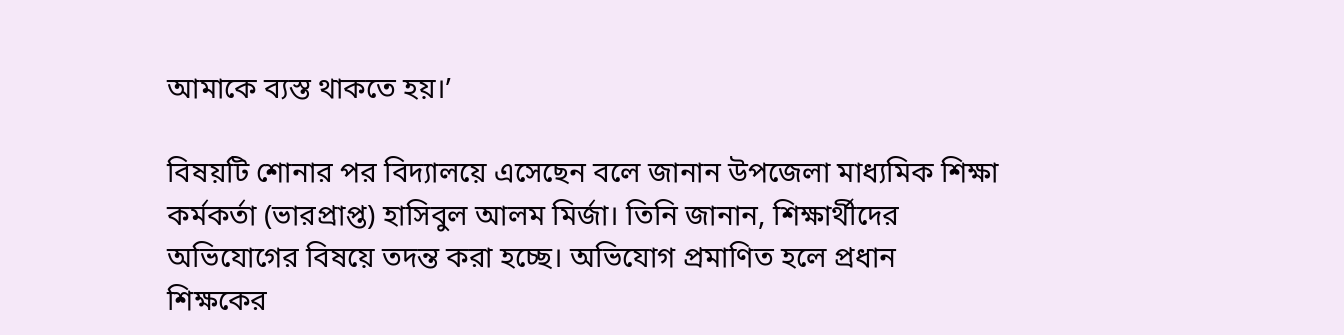আমাকে ব্যস্ত থাকতে হয়।’

বিষয়টি শোনার পর বিদ্যালয়ে এসেছেন বলে জানান উপজেলা মাধ্যমিক শিক্ষা কর্মকর্তা (ভারপ্রাপ্ত) হাসিবুল আলম মির্জা। তিনি জানান, শিক্ষার্থীদের অভিযোগের বিষয়ে তদন্ত করা হচ্ছে। অভিযোগ প্রমাণিত হলে প্রধান শিক্ষকের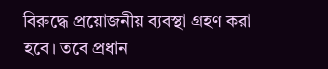বিরুদ্ধে প্রয়োজনীয় ব্যবস্থা গ্রহণ করা হবে। তবে প্রধান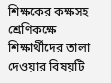শিক্ষকের কক্ষসহ শ্রেণিকক্ষে শিক্ষার্থীদের তালা দেওয়ার বিষয়টি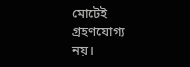মোটেই গ্রহণযোগ্য নয়।